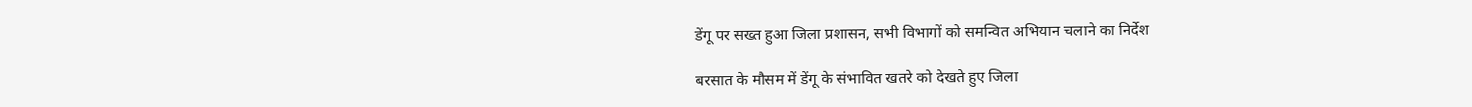डेंगू पर सख्त हुआ जिला प्रशासन, सभी विभागों को समन्वित अभियान चलाने का निर्देश

बरसात के मौसम में डेंगू के संभावित खतरे को देखते हुए जिला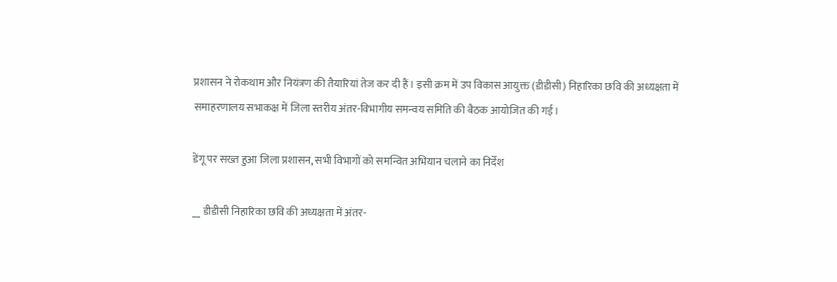प्रशासन ने रोकथाम और नियंत्रण की तैयारियां तेज कर दी हैं। इसी क्रम में उप विकास आयुक्त (डीडीसी) निहारिका छवि की अध्यक्षता में समाहरणालय सभाकक्ष में जिला स्तरीय अंतर-विभागीय समन्वय समिति की बैठक आयोजित की गई।

डेंगू पर सख्त हुआ जिला प्रशासन, सभी विभागों को समन्वित अभियान चलाने का निर्देश

__ डीडीसी निहारिका छवि की अध्यक्षता में अंतर-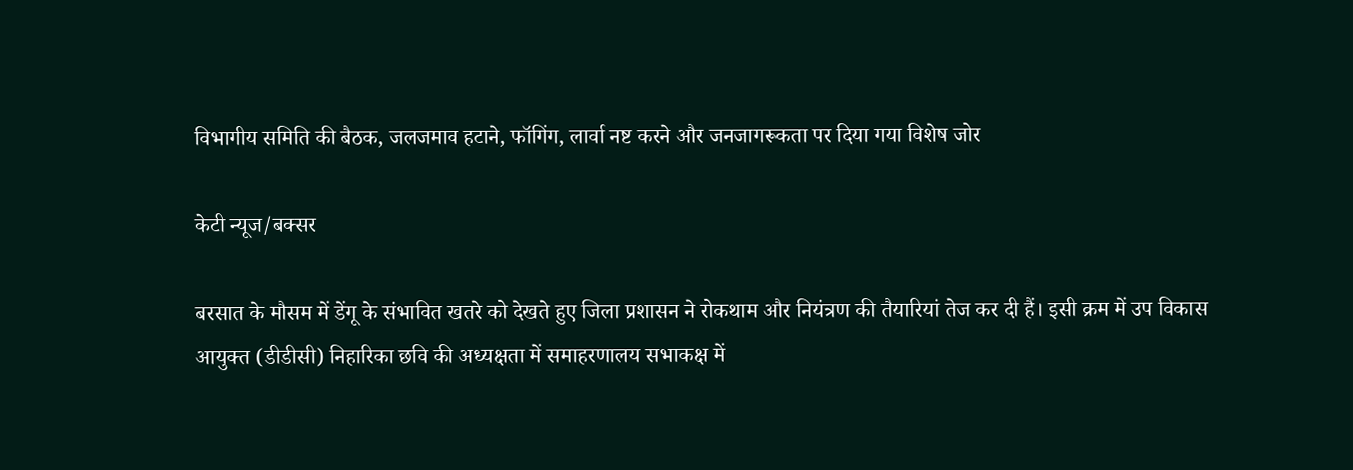विभागीय समिति की बैठक, जलजमाव हटाने, फॉगिंग, लार्वा नष्ट करने और जनजागरूकता पर दिया गया विशेष जोर

केटी न्यूज/बक्सर

बरसात के मौसम में डेंगू के संभावित खतरे को देखते हुए जिला प्रशासन ने रोकथाम और नियंत्रण की तैयारियां तेज कर दी हैं। इसी क्रम में उप विकास आयुक्त (डीडीसी) निहारिका छवि की अध्यक्षता में समाहरणालय सभाकक्ष में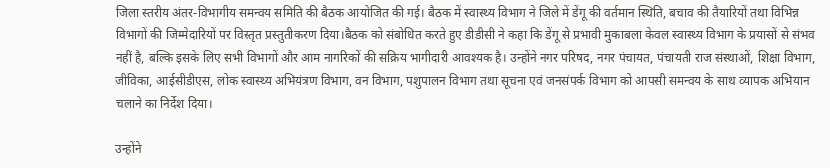जिला स्तरीय अंतर-विभागीय समन्वय समिति की बैठक आयोजित की गई। बैठक में स्वास्थ्य विभाग ने जिले में डेंगू की वर्तमान स्थिति, बचाव की तैयारियों तथा विभिन्न विभागों की जिम्मेदारियों पर विस्तृत प्रस्तुतीकरण दिया।बैठक को संबोधित करते हुए डीडीसी ने कहा कि डेंगू से प्रभावी मुकाबला केवल स्वास्थ्य विभाग के प्रयासों से संभव नहीं है, बल्कि इसके लिए सभी विभागों और आम नागरिकों की सक्रिय भागीदारी आवश्यक है। उन्होंने नगर परिषद, नगर पंचायत, पंचायती राज संस्थाओं, शिक्षा विभाग, जीविका, आईसीडीएस, लोक स्वास्थ्य अभियंत्रण विभाग, वन विभाग, पशुपालन विभाग तथा सूचना एवं जनसंपर्क विभाग को आपसी समन्वय के साथ व्यापक अभियान चलाने का निर्देश दिया।

उन्होंने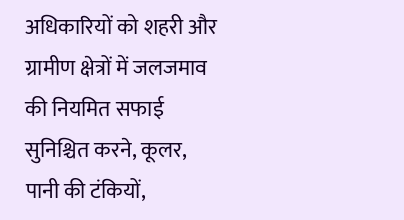अधिकारियों को शहरी और ग्रामीण क्षेत्रों में जलजमाव की नियमित सफाई सुनिश्चित करने, कूलर, पानी की टंकियों,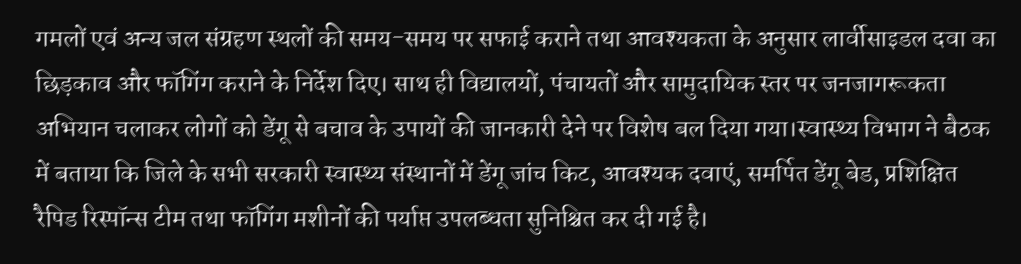गमलों एवं अन्य जल संग्रहण स्थलों की समय-समय पर सफाई कराने तथा आवश्यकता के अनुसार लार्वीसाइडल दवा का छिड़काव और फॉगिंग कराने के निर्देश दिए। साथ ही विद्यालयों, पंचायतों और सामुदायिक स्तर पर जनजागरूकता अभियान चलाकर लोगों को डेंगू से बचाव के उपायों की जानकारी देने पर विशेष बल दिया गया।स्वास्थ्य विभाग ने बैठक में बताया कि जिले के सभी सरकारी स्वास्थ्य संस्थानों में डेंगू जांच किट, आवश्यक दवाएं, समर्पित डेंगू बेड, प्रशिक्षित रैपिड रिस्पॉन्स टीम तथा फॉगिंग मशीनों की पर्याप्त उपलब्धता सुनिश्चित कर दी गई है।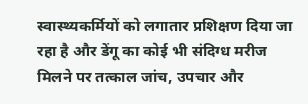स्वास्थ्यकर्मियों को लगातार प्रशिक्षण दिया जा रहा है और डेंगू का कोई भी संदिग्ध मरीज मिलने पर तत्काल जांच, उपचार और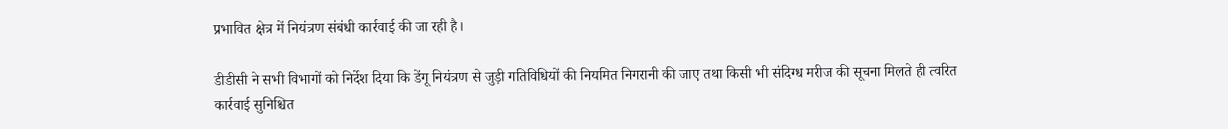प्रभावित क्षेत्र में नियंत्रण संबंधी कार्रवाई की जा रही है।

डीडीसी ने सभी विभागों को निर्देश दिया कि डेंगू नियंत्रण से जुड़ी गतिविधियों की नियमित निगरानी की जाए तथा किसी भी संदिग्ध मरीज की सूचना मिलते ही त्वरित कार्रवाई सुनिश्चित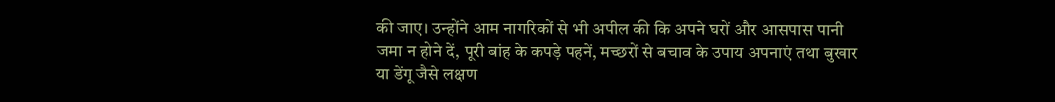की जाए। उन्होंने आम नागरिकों से भी अपील की कि अपने घरों और आसपास पानी जमा न होने दें, पूरी बांह के कपड़े पहनें, मच्छरों से बचाव के उपाय अपनाएं तथा बुखार या डेंगू जैसे लक्षण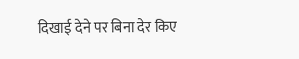दिखाई देने पर बिना देर किए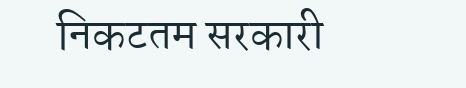निकटतम सरकारी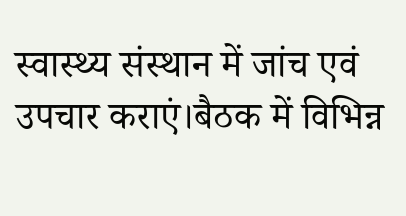स्वास्थ्य संस्थान में जांच एवं उपचार कराएं।बैठक में विभिन्न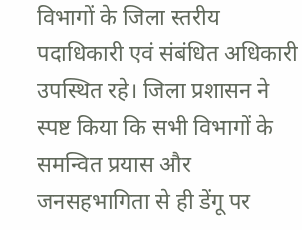विभागों के जिला स्तरीय पदाधिकारी एवं संबंधित अधिकारी उपस्थित रहे। जिला प्रशासन ने स्पष्ट किया कि सभी विभागों के समन्वित प्रयास और जनसहभागिता से ही डेंगू पर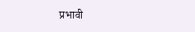प्रभावी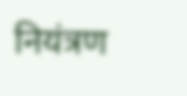नियंत्रण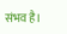संभव है।